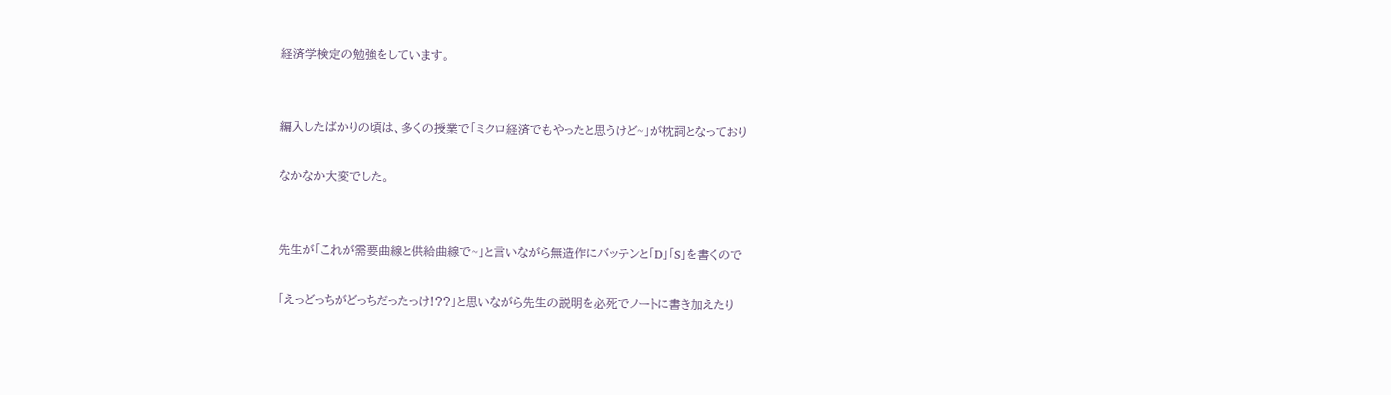経済学検定の勉強をしています。


編入したばかりの頃は、多くの授業で「ミクロ経済でもやったと思うけど~」が枕詞となっており

なかなか大変でした。


先生が「これが需要曲線と供給曲線で~」と言いながら無造作にバッテンと「D」「S」を書くので

「えっどっちがどっちだったっけ!??」と思いながら先生の説明を必死でノートに書き加えたり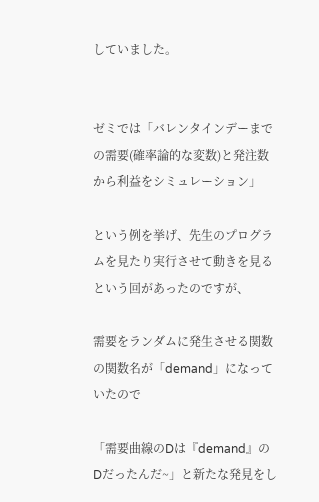していました。


ゼミでは「バレンタインデーまでの需要(確率論的な変数)と発注数から利益をシミュレーション」

という例を挙げ、先生のプログラムを見たり実行させて動きを見るという回があったのですが、

需要をランダムに発生させる関数の関数名が「demand」になっていたので

「需要曲線のDは『demand』のDだったんだ~」と新たな発見をし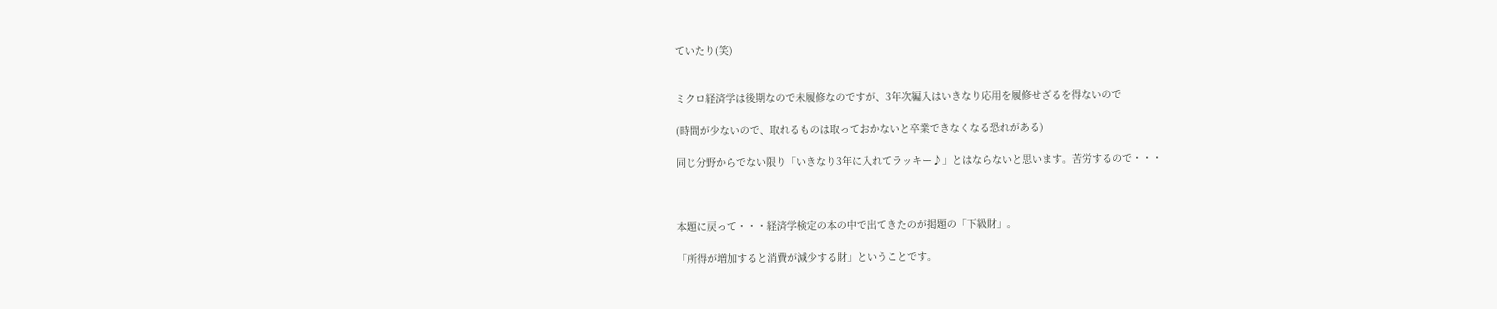ていたり(笑)


ミクロ経済学は後期なので未履修なのですが、3年次編入はいきなり応用を履修せざるを得ないので

(時間が少ないので、取れるものは取っておかないと卒業できなくなる恐れがある)

同じ分野からでない限り「いきなり3年に入れてラッキー♪」とはならないと思います。苦労するので・・・



本題に戻って・・・経済学検定の本の中で出てきたのが掲題の「下級財」。

「所得が増加すると消費が減少する財」ということです。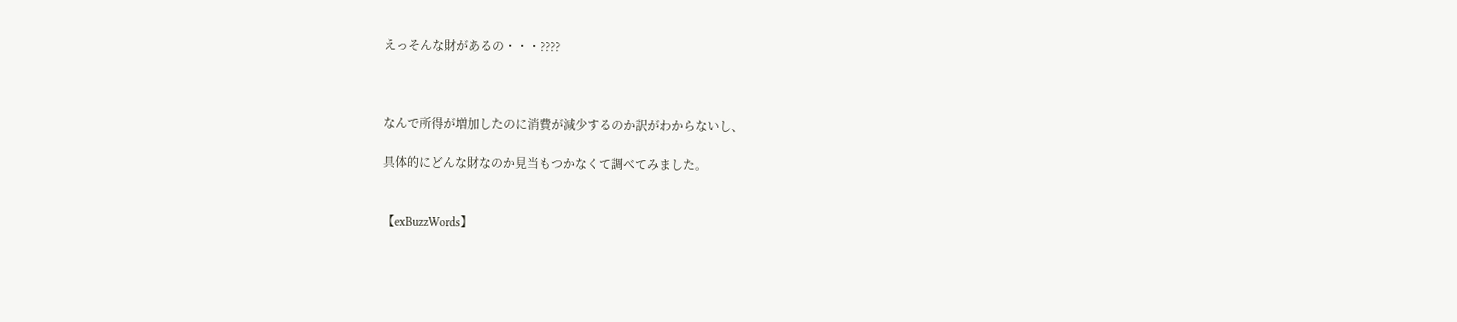えっそんな財があるの・・・????



なんで所得が増加したのに消費が減少するのか訳がわからないし、

具体的にどんな財なのか見当もつかなくて調べてみました。


【exBuzzWords】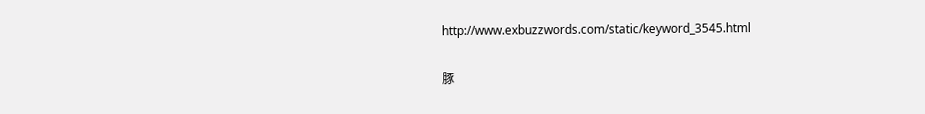http://www.exbuzzwords.com/static/keyword_3545.html


豚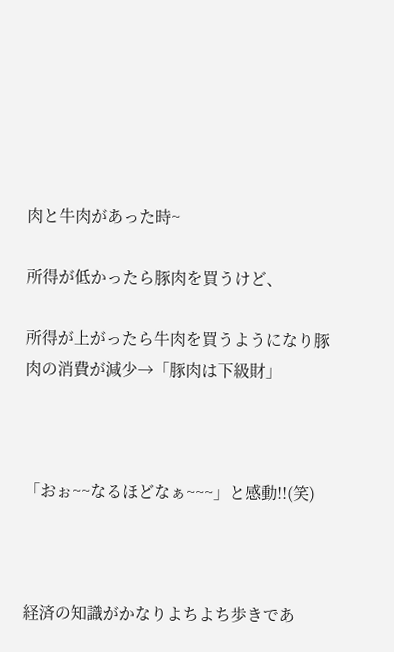肉と牛肉があった時~

所得が低かったら豚肉を買うけど、

所得が上がったら牛肉を買うようになり豚肉の消費が減少→「豚肉は下級財」



「おぉ~~なるほどなぁ~~~」と感動!!(笑)



経済の知識がかなりよちよち歩きであ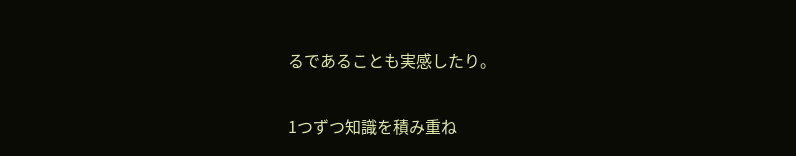るであることも実感したり。

1つずつ知識を積み重ね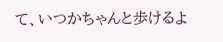て、いつかちゃんと歩けるよ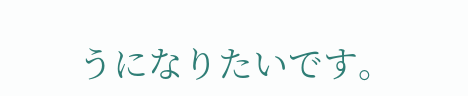うになりたいです。